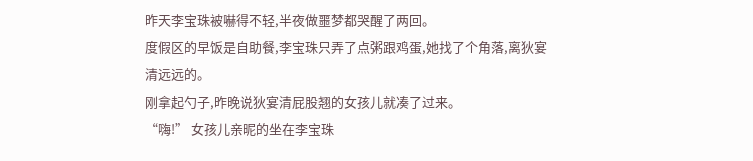昨天李宝珠被嚇得不轻,半夜做噩梦都哭醒了两回。
度假区的早饭是自助餐,李宝珠只弄了点粥跟鸡蛋,她找了个角落,离狄宴清远远的。
刚拿起勺子,昨晚说狄宴清屁股翘的女孩儿就凑了过来。
“嗨!” 女孩儿亲昵的坐在李宝珠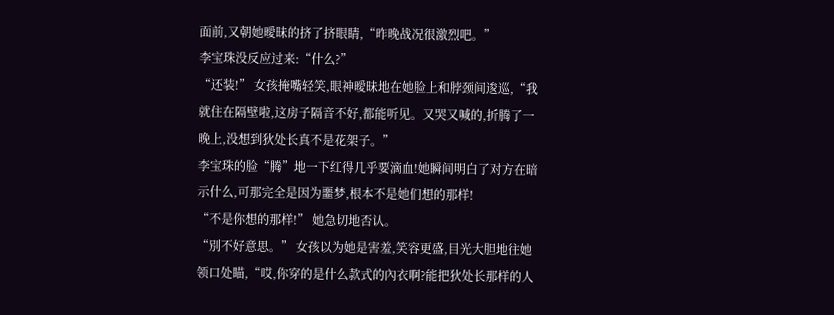面前,又朝她曖昧的挤了挤眼睛,“昨晚战况很激烈吧。”
李宝珠没反应过来:“什么?”
“还装!” 女孩掩嘴轻笑,眼神曖昧地在她脸上和脖颈间逡巡,“我就住在隔壁啦,这房子隔音不好,都能听见。又哭又喊的,折腾了一晚上,没想到狄处长真不是花架子。”
李宝珠的脸“腾”地一下红得几乎要滴血!她瞬间明白了对方在暗示什么,可那完全是因为噩梦,根本不是她们想的那样!
“不是你想的那样!” 她急切地否认。
“別不好意思。” 女孩以为她是害羞,笑容更盛,目光大胆地往她领口处瞄,“哎,你穿的是什么款式的內衣啊?能把狄处长那样的人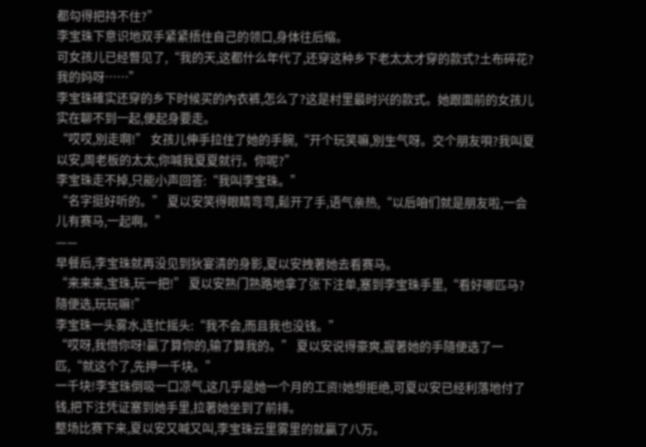都勾得把持不住?”
李宝珠下意识地双手紧紧捂住自己的领口,身体往后缩。
可女孩儿已经瞥见了,“我的天,这都什么年代了,还穿这种乡下老太太才穿的款式?土布碎花?我的妈呀……”
李宝珠確实还穿的乡下时候买的內衣裤,怎么了?这是村里最时兴的款式。她跟面前的女孩儿实在聊不到一起,便起身要走。
“哎哎,別走啊!” 女孩儿伸手拉住了她的手腕,“开个玩笑嘛,別生气呀。交个朋友唄?我叫夏以安,周老板的太太,你喊我夏夏就行。你呢?”
李宝珠走不掉,只能小声回答:“我叫李宝珠。”
“名字挺好听的。” 夏以安笑得眼睛弯弯,鬆开了手,语气亲热,“以后咱们就是朋友啦,一会儿有赛马,一起啊。”
——
早餐后,李宝珠就再没见到狄宴清的身影,夏以安拽著她去看赛马。
“来来来,宝珠,玩一把!” 夏以安熟门熟路地拿了张下注单,塞到李宝珠手里,“看好哪匹马?隨便选,玩玩嘛!”
李宝珠一头雾水,连忙摇头:“我不会,而且我也没钱。”
“哎呀,我借你呀!贏了算你的,输了算我的。” 夏以安说得豪爽,握著她的手隨便选了一匹,“就这个了,先押一千块。”
一千块!李宝珠倒吸一口凉气,这几乎是她一个月的工资!她想拒绝,可夏以安已经利落地付了钱,把下注凭证塞到她手里,拉著她坐到了前排。
整场比赛下来,夏以安又喊又叫,李宝珠云里雾里的就贏了八万。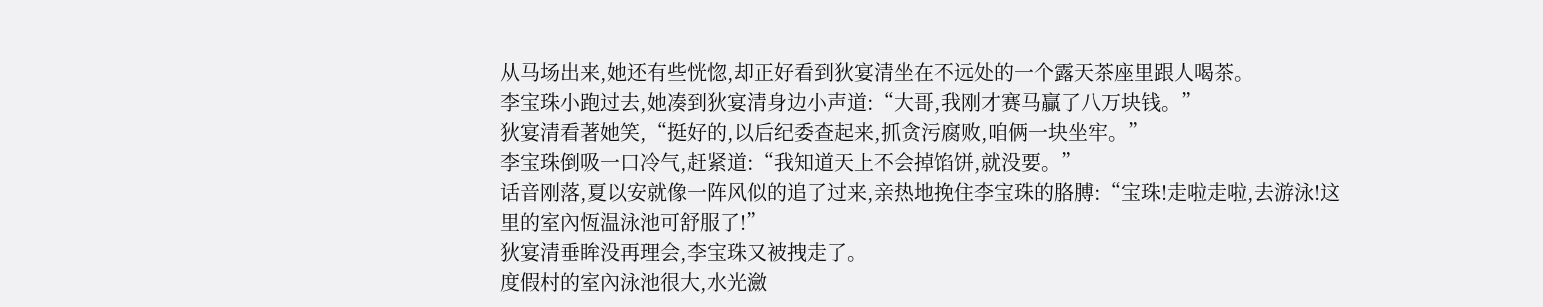从马场出来,她还有些恍惚,却正好看到狄宴清坐在不远处的一个露天茶座里跟人喝茶。
李宝珠小跑过去,她凑到狄宴清身边小声道:“大哥,我刚才赛马贏了八万块钱。”
狄宴清看著她笑,“挺好的,以后纪委查起来,抓贪污腐败,咱俩一块坐牢。”
李宝珠倒吸一口冷气,赶紧道:“我知道天上不会掉馅饼,就没要。”
话音刚落,夏以安就像一阵风似的追了过来,亲热地挽住李宝珠的胳膊:“宝珠!走啦走啦,去游泳!这里的室內恆温泳池可舒服了!”
狄宴清垂眸没再理会,李宝珠又被拽走了。
度假村的室內泳池很大,水光瀲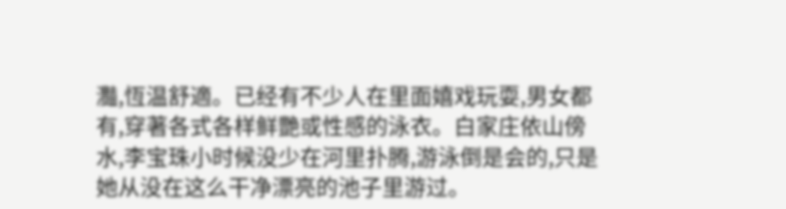灩,恆温舒適。已经有不少人在里面嬉戏玩耍,男女都有,穿著各式各样鲜艷或性感的泳衣。白家庄依山傍水,李宝珠小时候没少在河里扑腾,游泳倒是会的,只是她从没在这么干净漂亮的池子里游过。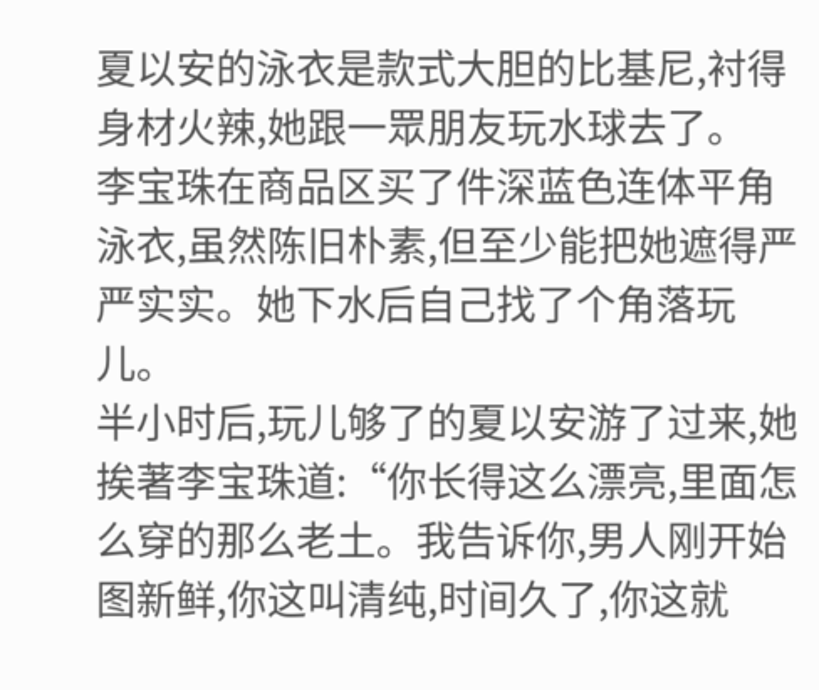夏以安的泳衣是款式大胆的比基尼,衬得身材火辣,她跟一眾朋友玩水球去了。
李宝珠在商品区买了件深蓝色连体平角泳衣,虽然陈旧朴素,但至少能把她遮得严严实实。她下水后自己找了个角落玩儿。
半小时后,玩儿够了的夏以安游了过来,她挨著李宝珠道:“你长得这么漂亮,里面怎么穿的那么老土。我告诉你,男人刚开始图新鲜,你这叫清纯,时间久了,你这就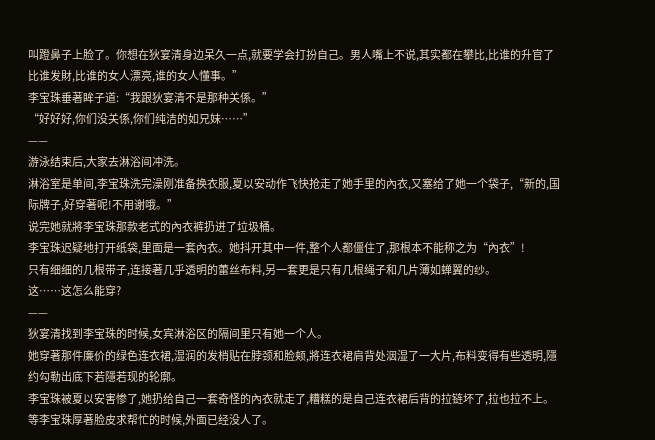叫蹬鼻子上脸了。你想在狄宴清身边呆久一点,就要学会打扮自己。男人嘴上不说,其实都在攀比,比谁的升官了比谁发財,比谁的女人漂亮,谁的女人懂事。”
李宝珠垂著眸子道:“我跟狄宴清不是那种关係。”
“好好好,你们没关係,你们纯洁的如兄妹……”
——
游泳结束后,大家去淋浴间冲洗。
淋浴室是单间,李宝珠洗完澡刚准备换衣服,夏以安动作飞快抢走了她手里的內衣,又塞给了她一个袋子,“新的,国际牌子,好穿著呢!不用谢哦。”
说完她就將李宝珠那款老式的內衣裤扔进了垃圾桶。
李宝珠迟疑地打开纸袋,里面是一套內衣。她抖开其中一件,整个人都僵住了,那根本不能称之为“內衣”!
只有细细的几根带子,连接著几乎透明的蕾丝布料,另一套更是只有几根绳子和几片薄如蝉翼的纱。
这……这怎么能穿?
——
狄宴清找到李宝珠的时候,女宾淋浴区的隔间里只有她一个人。
她穿著那件廉价的绿色连衣裙,湿润的发梢贴在脖颈和脸颊,將连衣裙肩背处洇湿了一大片,布料变得有些透明,隱约勾勒出底下若隱若现的轮廓。
李宝珠被夏以安害惨了,她扔给自己一套奇怪的內衣就走了,糟糕的是自己连衣裙后背的拉链坏了,拉也拉不上。等李宝珠厚著脸皮求帮忙的时候,外面已经没人了。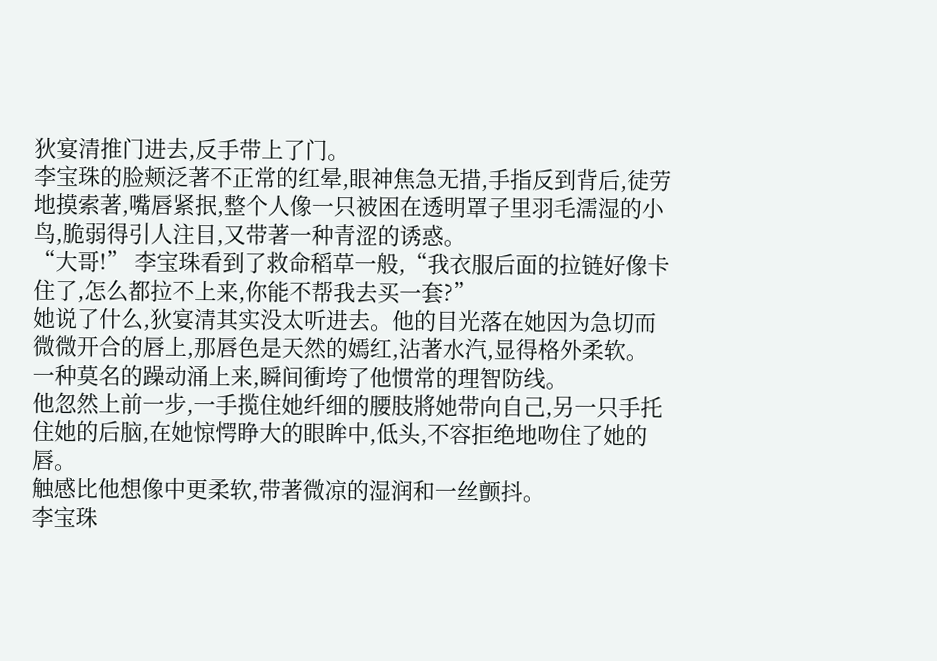狄宴清推门进去,反手带上了门。
李宝珠的脸颊泛著不正常的红晕,眼神焦急无措,手指反到背后,徒劳地摸索著,嘴唇紧抿,整个人像一只被困在透明罩子里羽毛濡湿的小鸟,脆弱得引人注目,又带著一种青涩的诱惑。
“大哥!” 李宝珠看到了救命稻草一般,“我衣服后面的拉链好像卡住了,怎么都拉不上来,你能不帮我去买一套?”
她说了什么,狄宴清其实没太听进去。他的目光落在她因为急切而微微开合的唇上,那唇色是天然的嫣红,沾著水汽,显得格外柔软。
一种莫名的躁动涌上来,瞬间衝垮了他惯常的理智防线。
他忽然上前一步,一手揽住她纤细的腰肢將她带向自己,另一只手托住她的后脑,在她惊愕睁大的眼眸中,低头,不容拒绝地吻住了她的唇。
触感比他想像中更柔软,带著微凉的湿润和一丝颤抖。
李宝珠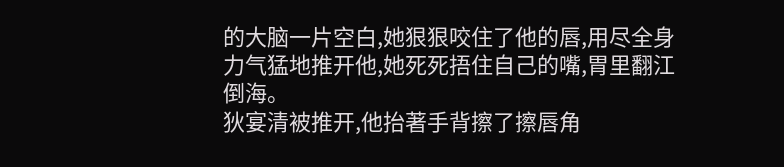的大脑一片空白,她狠狠咬住了他的唇,用尽全身力气猛地推开他,她死死捂住自己的嘴,胃里翻江倒海。
狄宴清被推开,他抬著手背擦了擦唇角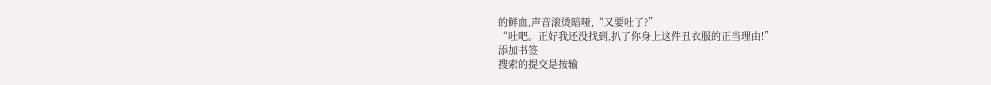的鲜血,声音滚烫暗哑,“又要吐了?”
“吐吧。正好我还没找到,扒了你身上这件丑衣服的正当理由!”
添加书签
搜索的提交是按输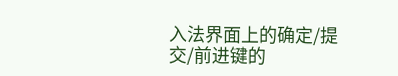入法界面上的确定/提交/前进键的